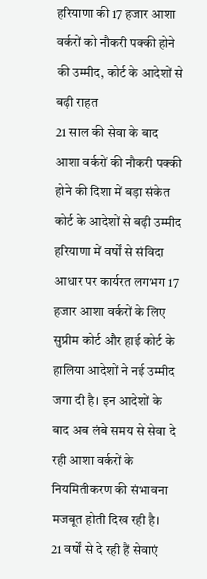हरियाणा की 17 हजार आशा वर्करों को नौकरी पक्की होने की उम्मीद, कोर्ट के आदेशों से बढ़ी राहत
21 साल की सेवा के बाद आशा वर्करों की नौकरी पक्की होने की दिशा में बड़ा संकेत कोर्ट के आदेशों से बढ़ी उम्मीद हरियाणा में वर्षों से संविदा आधार पर कार्यरत लगभग 17 हजार आशा वर्करों के लिए सुप्रीम कोर्ट और हाई कोर्ट के हालिया आदेशों ने नई उम्मीद जगा दी है। इन आदेशों के बाद अब लंबे समय से सेवा दे रही आशा वर्करों के नियमितीकरण की संभावना मजबूत होती दिख रही है।
21 वर्षों से दे रही हैं सेवाएं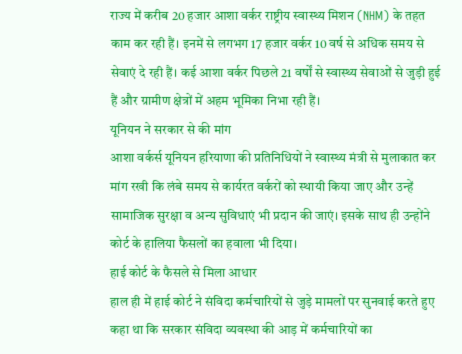राज्य में करीब 20 हजार आशा वर्कर राष्ट्रीय स्वास्थ्य मिशन (NHM) के तहत काम कर रही हैं। इनमें से लगभग 17 हजार वर्कर 10 वर्ष से अधिक समय से सेवाएं दे रही हैं। कई आशा वर्कर पिछले 21 वर्षों से स्वास्थ्य सेवाओं से जुड़ी हुई हैं और ग्रामीण क्षेत्रों में अहम भूमिका निभा रही हैं।
यूनियन ने सरकार से की मांग
आशा वर्कर्स यूनियन हरियाणा की प्रतिनिधियों ने स्वास्थ्य मंत्री से मुलाकात कर मांग रखी कि लंबे समय से कार्यरत वर्करों को स्थायी किया जाए और उन्हें सामाजिक सुरक्षा व अन्य सुविधाएं भी प्रदान की जाएं। इसके साथ ही उन्होंने कोर्ट के हालिया फैसलों का हवाला भी दिया।
हाई कोर्ट के फैसले से मिला आधार
हाल ही में हाई कोर्ट ने संविदा कर्मचारियों से जुड़े मामलों पर सुनवाई करते हुए कहा था कि सरकार संविदा व्यवस्था की आड़ में कर्मचारियों का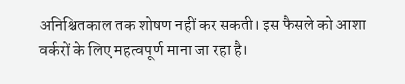अनिश्चितकाल तक शोषण नहीं कर सकती। इस फैसले को आशा वर्करों के लिए महत्वपूर्ण माना जा रहा है।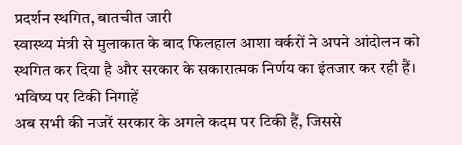प्रदर्शन स्थगित, बातचीत जारी
स्वास्थ्य मंत्री से मुलाकात के बाद फिलहाल आशा वर्करों ने अपने आंदोलन को स्थगित कर दिया है और सरकार के सकारात्मक निर्णय का इंतजार कर रही हैं।
भविष्य पर टिकी निगाहें
अब सभी की नजरें सरकार के अगले कदम पर टिकी हैं, जिससे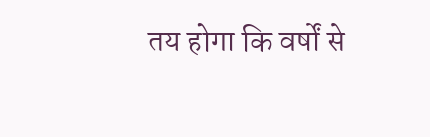तय होगा कि वर्षों से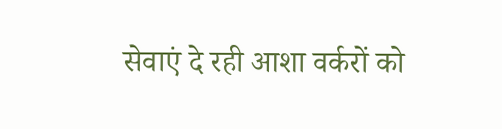सेवाएं दे रही आशा वर्करों को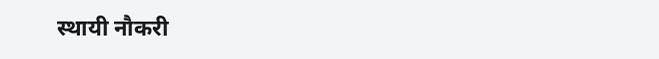स्थायी नौकरी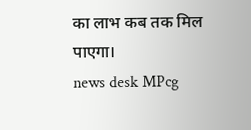का लाभ कब तक मिल पाएगा।
news desk MPcg